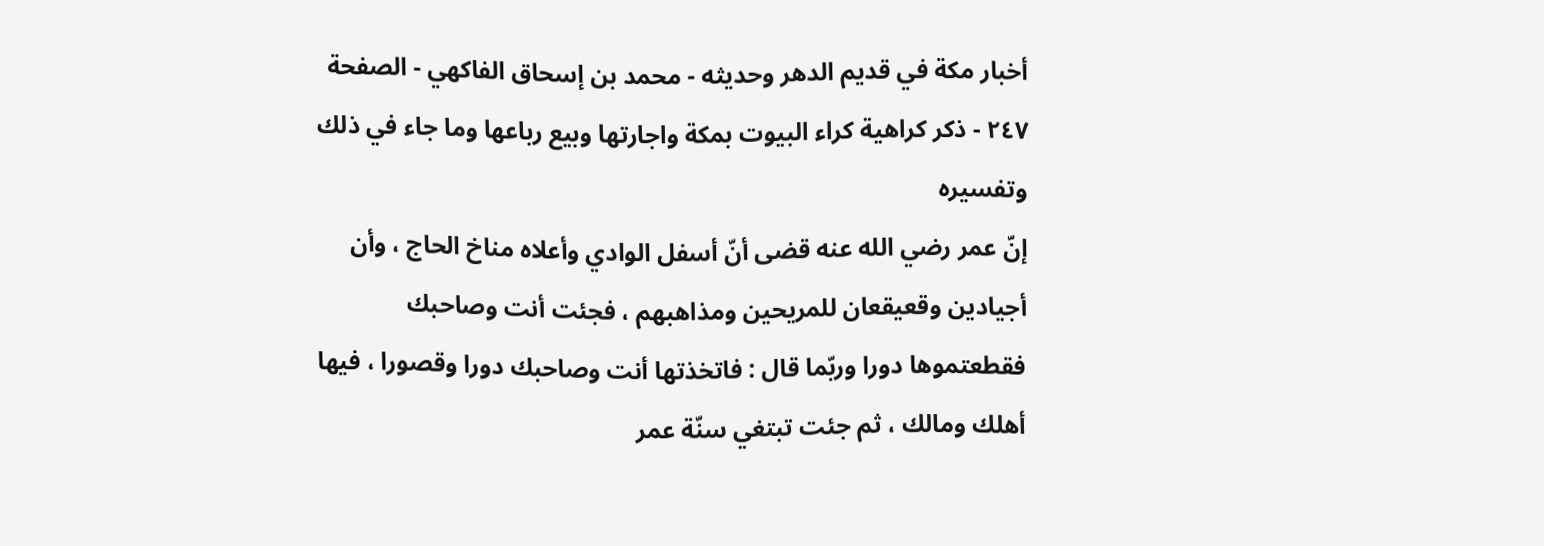أخبار مكة في قديم الدهر وحديثه - محمد بن إسحاق الفاكهي - الصفحة ٢٤٧ - ذكر كراهية كراء البيوت بمكة واجارتها وبيع رباعها وما جاء في ذلك وتفسيره
إنّ عمر رضي الله عنه قضى أنّ أسفل الوادي وأعلاه مناخ الحاج ، وأن أجيادين وقعيقعان للمريحين ومذاهبهم ، فجئت أنت وصاحبك فقطعتموها دورا وربّما قال : فاتخذتها أنت وصاحبك دورا وقصورا ، فيها أهلك ومالك ، ثم جئت تبتغي سنّة عمر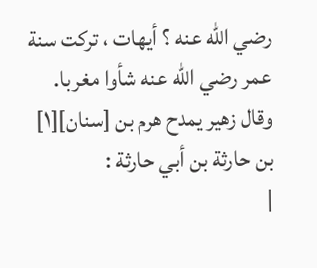رضي الله عنه ؟ أيهات ، تركت سنة عمر رضي الله عنه شأوا مغربا.
وقال زهير يمدح هرم بن [سنان][١] بن حارثة بن أبي حارثة :
|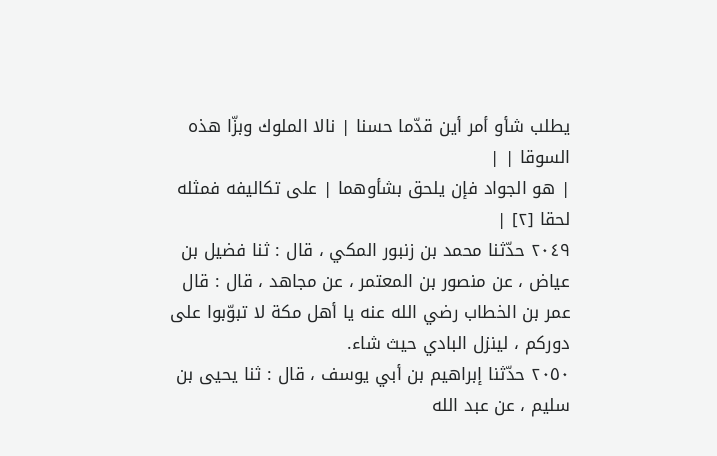يطلب شأو أمر أين قدّما حسنا | نالا الملوك وبزّا هذه السوقا | |
| هو الجواد فإن يلحق بشأوهما | على تكاليفه فمثله لحقا [٢] |
٢٠٤٩ حدّثنا محمد بن زنبور المكي ، قال : ثنا فضيل بن عياض ، عن منصور بن المعتمر ، عن مجاهد ، قال : قال عمر بن الخطاب رضي الله عنه يا أهل مكة لا تبوّبوا على دوركم ، لينزل البادي حيث شاء.
٢٠٥٠ حدّثنا إبراهيم بن أبي يوسف ، قال : ثنا يحيى بن سليم ، عن عبد الله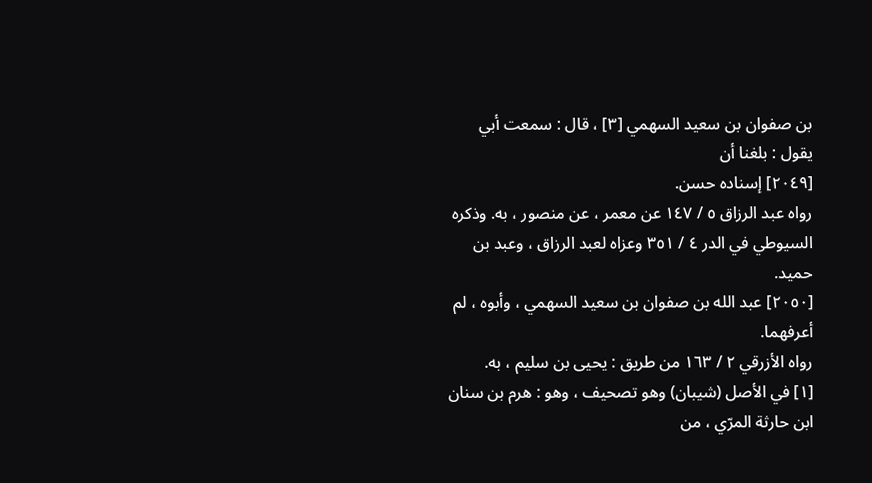بن صفوان بن سعيد السهمي [٣] ، قال : سمعت أبي يقول : بلغنا أن
[٢٠٤٩] إسناده حسن.
رواه عبد الرزاق ٥ / ١٤٧ عن معمر ، عن منصور ، به. وذكره السيوطي في الدر ٤ / ٣٥١ وعزاه لعبد الرزاق ، وعبد بن حميد.
[٢٠٥٠] عبد الله بن صفوان بن سعيد السهمي ، وأبوه ، لم أعرفهما.
رواه الأزرقي ٢ / ١٦٣ من طريق : يحيى بن سليم ، به.
[١] في الأصل (شيبان) وهو تصحيف ، وهو : هرم بن سنان ابن حارثة المرّي ، من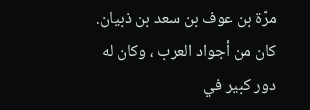مرّة بن عوف بن سعد بن ذبيان. كان من أجواد العرب ، وكان له دور كبير في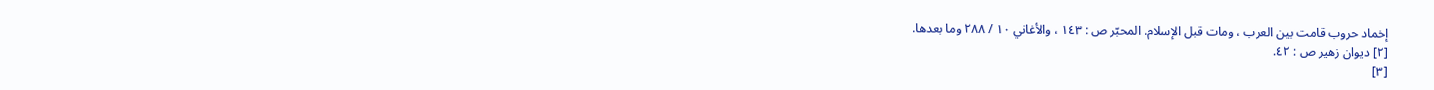إخماد حروب قامت بين العرب ، ومات قبل الإسلام. المحبّر ص : ١٤٣ ، والأغاني ١٠ / ٢٨٨ وما بعدها.
[٢] ديوان زهير ص : ٤٢.
[٣]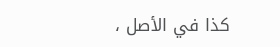كذا في الأصل ،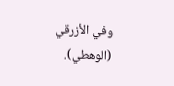وفي الأزرقي (الوهطي).